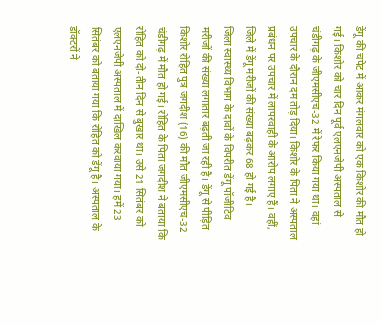डेंगू की चपेट में आकर मंगलवार को एक किशोर की मौत हो गई। किशोर को चार दिन पूर्व एलएनजेपी अस्पताल से चंडीगढ़ के जीएमसीएच-32 में रेफर किया गया था। वहां उपचार के दौरान दम तोड़ दिया। किशोर के पिता ने अस्पताल प्रबंधन पर उपचार में लापरवाही के आरोप लगाए हैं। वहीं, जिले में डेंगू मरीजों की संख्या बढ़कर 68 हो गई है।
जिला स्वास्थ्य विभाग के दावों के विपरीत डेंगू पॉजीटिव मरीजों की संख्या लगातार बढ़ती जा रही है। डेंगू से पीड़ित किशोर रोहित पुत्र जगदीश (16) की मौत जीएमसीएच-32 चंडीगढ़ में मौत हो गई। रोहित के पिता जगदीश ने बताया कि रोहित को दो-तीन दिन से बुखार था। उसे 21 सितंबर को एलएनजेपी अस्पताल में दाखिल करवाया गया। हमें 23 सितंबर को बताया गया कि रोहित को डेंगू है। अस्पताल के डॉक्टरों ने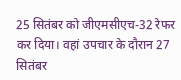25 सितंबर को जीएमसीएच-32 रेफर कर दिया। वहां उपचार के दौरान 27 सितंबर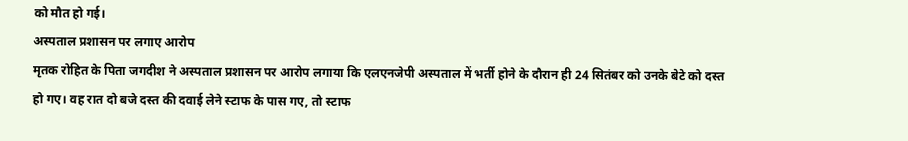को मौत हो गई।
अस्पताल प्रशासन पर लगाए आरोप
मृतक रोहित के पिता जगदीश ने अस्पताल प्रशासन पर आरोप लगाया कि एलएनजेपी अस्पताल में भर्ती होने के दौरान ही 24 सितंबर को उनके बेटे को दस्त हो गए। वह रात दो बजे दस्त की दवाई लेने स्टाफ के पास गए, तो स्टाफ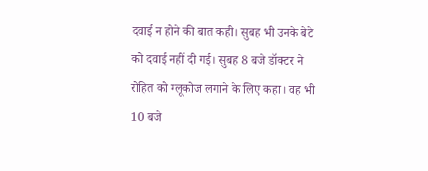दवाई न होने की बात कही। सुबह भी उनके बेटे को दवाई नहीं दी गई। सुबह 8 बजे डॉक्टर ने रोहित को ग्लूकोज लगाने के लिए कहा। वह भी 10 बजे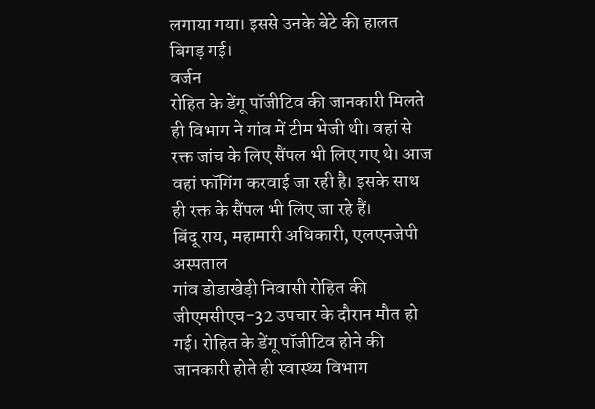लगाया गया। इससे उनके बेटे की हालत बिगड़ गई।
वर्जन
रोहित के डेंगू पॉजीटिव की जानकारी मिलते ही विभाग ने गांव में टीम भेजी थी। वहां से रक्त जांच के लिए सैंपल भी लिए गए थे। आज वहां फॉगिंग करवाई जा रही है। इसके साथ ही रक्त के सैंपल भी लिए जा रहे हैं।
बिंदू राय, महामारी अधिकारी, एलएनजेपी अस्पताल
गांव डोडाखेड़ी निवासी रोहित की जीएमसीएच-32 उपचार के दौरान मौत हो गई। रोहित के डेंगू पॉजीटिव होने की जानकारी होते ही स्वास्थ्य विभाग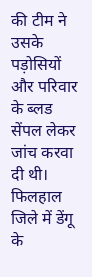की टीम ने उसके पड़ोसियों और परिवार के ब्लड सेंपल लेकर जांच करवा दी थी। फिलहाल जिले में डेंगू के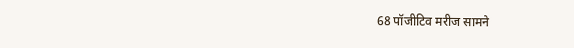68 पॉजीटिव मरीज सामने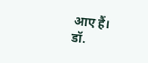आए हैं।
डॉ.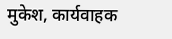मुकेश, कार्यवाहक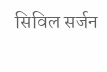सिविल सर्जन